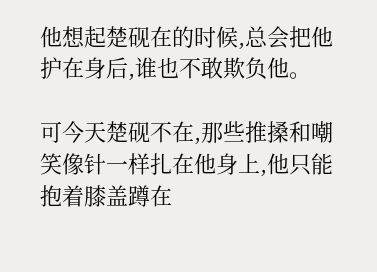他想起楚砚在的时候,总会把他护在身后,谁也不敢欺负他。

可今天楚砚不在,那些推搡和嘲笑像针一样扎在他身上,他只能抱着膝盖蹲在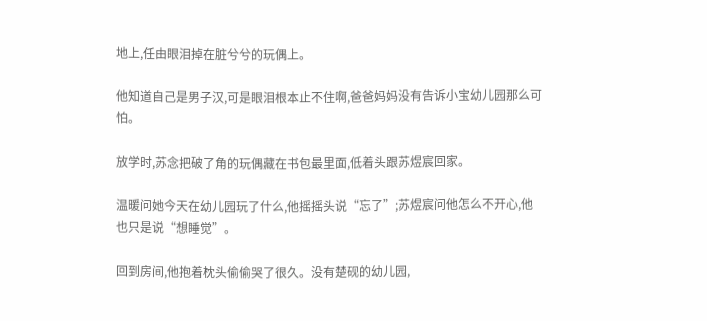地上,任由眼泪掉在脏兮兮的玩偶上。

他知道自己是男子汉,可是眼泪根本止不住啊,爸爸妈妈没有告诉小宝幼儿园那么可怕。

放学时,苏念把破了角的玩偶藏在书包最里面,低着头跟苏煜宸回家。

温暖问她今天在幼儿园玩了什么,他摇摇头说“忘了”;苏煜宸问他怎么不开心,他也只是说“想睡觉”。

回到房间,他抱着枕头偷偷哭了很久。没有楚砚的幼儿园,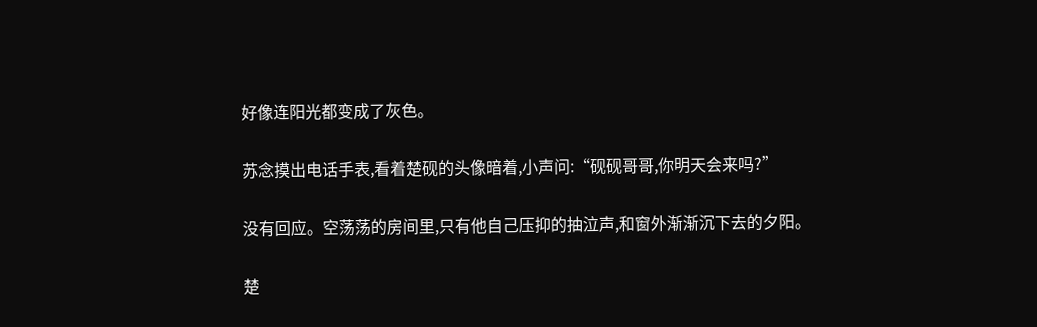好像连阳光都变成了灰色。

苏念摸出电话手表,看着楚砚的头像暗着,小声问:“砚砚哥哥,你明天会来吗?”

没有回应。空荡荡的房间里,只有他自己压抑的抽泣声,和窗外渐渐沉下去的夕阳。

楚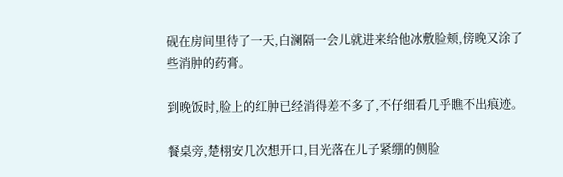砚在房间里待了一天,白澜隔一会儿就进来给他冰敷脸颊,傍晚又涂了些消肿的药膏。

到晚饭时,脸上的红肿已经消得差不多了,不仔细看几乎瞧不出痕迹。

餐桌旁,楚栩安几次想开口,目光落在儿子紧绷的侧脸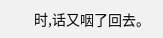时,话又咽了回去。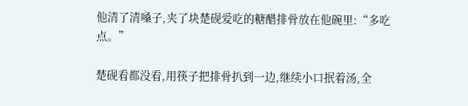他清了清嗓子,夹了块楚砚爱吃的糖醋排骨放在他碗里:“多吃点。”

楚砚看都没看,用筷子把排骨扒到一边,继续小口抿着汤,全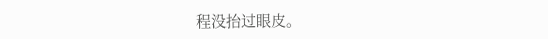程没抬过眼皮。